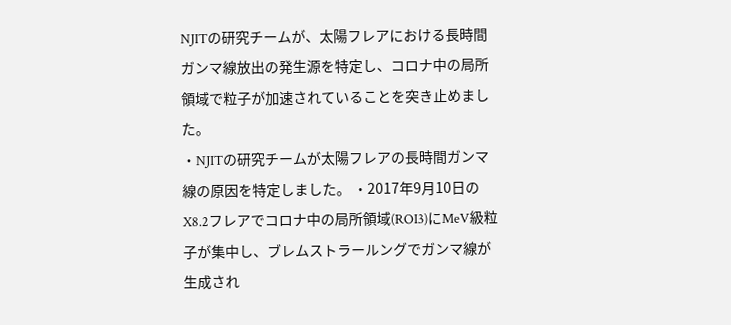NJITの研究チームが、太陽フレアにおける長時間ガンマ線放出の発生源を特定し、コロナ中の局所領域で粒子が加速されていることを突き止めました。
・NJITの研究チームが太陽フレアの長時間ガンマ線の原因を特定しました。 ・2017年9月10日のX8.2フレアでコロナ中の局所領域(ROI3)にMeV級粒子が集中し、ブレムストラールングでガンマ線が生成され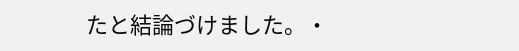たと結論づけました。・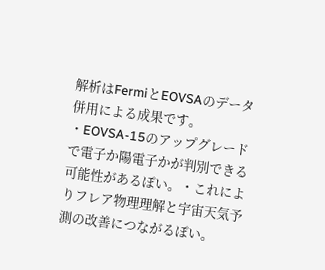解析はFermiとEOVSAのデータ併用による成果です。 ・EOVSA-15のアップグレードで電子か陽電子かが判別できる可能性があるぽい。・これによりフレア物理理解と宇宙天気予測の改善につながるぽい。